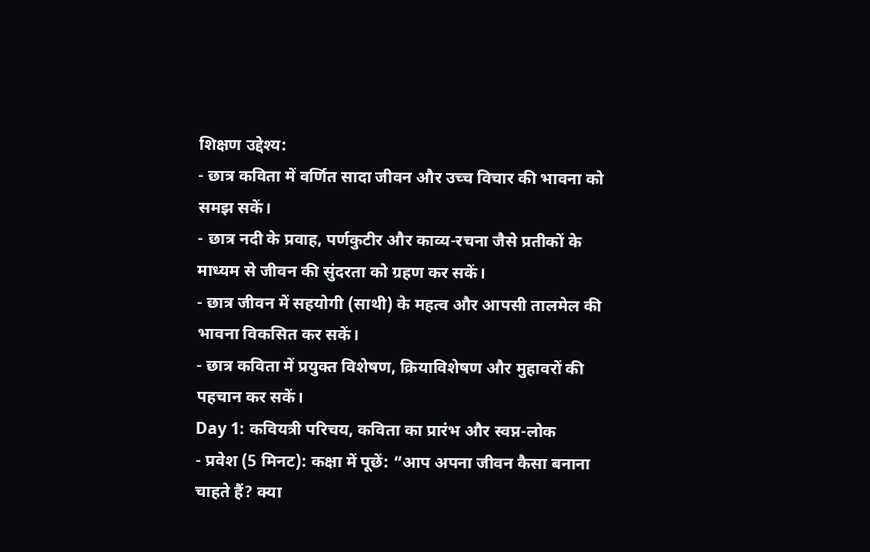शिक्षण उद्देश्य:
- छात्र कविता में वर्णित सादा जीवन और उच्च विचार की भावना को समझ सकें।
- छात्र नदी के प्रवाह, पर्णकुटीर और काव्य-रचना जैसे प्रतीकों के माध्यम से जीवन की सुंदरता को ग्रहण कर सकें।
- छात्र जीवन में सहयोगी (साथी) के महत्व और आपसी तालमेल की भावना विकसित कर सकें।
- छात्र कविता में प्रयुक्त विशेषण, क्रियाविशेषण और मुहावरों की पहचान कर सकें।
Day 1: कवियत्री परिचय, कविता का प्रारंभ और स्वप्न-लोक
- प्रवेश (5 मिनट): कक्षा में पूछें: “आप अपना जीवन कैसा बनाना चाहते हैं? क्या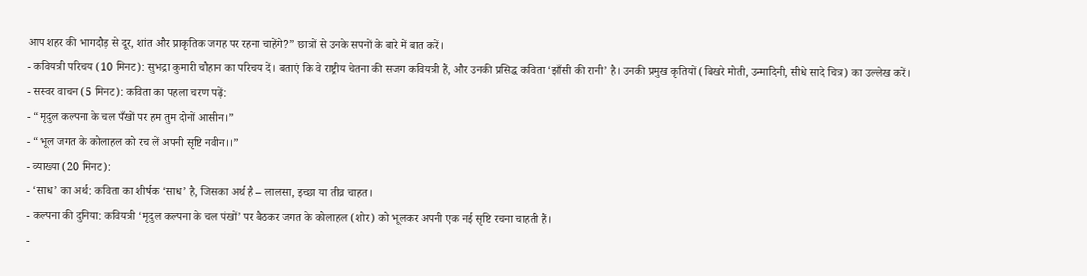आप शहर की भागदौड़ से दूर, शांत और प्राकृतिक जगह पर रहना चाहेंगे?” छात्रों से उनके सपनों के बारे में बात करें।
- कवियत्री परिचय (10 मिनट): सुभद्रा कुमारी चौहान का परिचय दें। बताएं कि वे राष्ट्रीय चेतना की सजग कवियत्री हैं, और उनकी प्रसिद्ध कविता ‘झाँसी की रानी’ है। उनकी प्रमुख कृतियों (बिखरे मोती, उन्मादिनी, सीधे सादे चित्र) का उल्लेख करें।
- सस्वर वाचन (5 मिनट): कविता का पहला चरण पढ़ें:
- “मृदुल कल्पना के चल पँखों पर हम तुम दोनों आसीन।”
- “भूल जगत के कोलाहल को रच लें अपनी सृष्टि नवीन।।”
- व्याख्या (20 मिनट):
- ‘साध’ का अर्थ: कविता का शीर्षक ‘साध’ है, जिसका अर्थ है – लालसा, इच्छा या तीव्र चाहत।
- कल्पना की दुनिया: कवियत्री ‘मृदुल कल्पना के चल पंखों’ पर बैठकर जगत के कोलाहल (शोर) को भूलकर अपनी एक नई सृष्टि रचना चाहती हैं।
-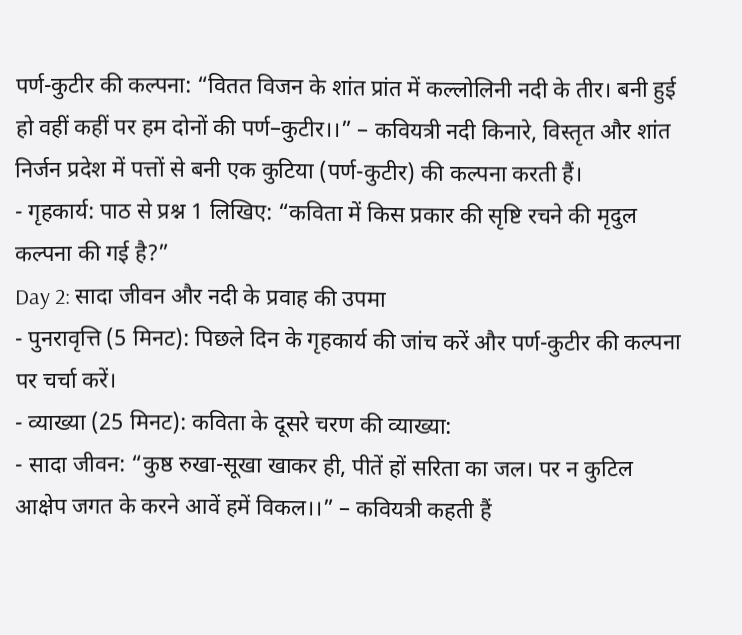पर्ण-कुटीर की कल्पना: “वितत विजन के शांत प्रांत में कल्लोलिनी नदी के तीर। बनी हुई हो वहीं कहीं पर हम दोनों की पर्ण–कुटीर।।” – कवियत्री नदी किनारे, विस्तृत और शांत निर्जन प्रदेश में पत्तों से बनी एक कुटिया (पर्ण-कुटीर) की कल्पना करती हैं।
- गृहकार्य: पाठ से प्रश्न 1 लिखिए: “कविता में किस प्रकार की सृष्टि रचने की मृदुल कल्पना की गई है?”
Day 2: सादा जीवन और नदी के प्रवाह की उपमा
- पुनरावृत्ति (5 मिनट): पिछले दिन के गृहकार्य की जांच करें और पर्ण-कुटीर की कल्पना पर चर्चा करें।
- व्याख्या (25 मिनट): कविता के दूसरे चरण की व्याख्या:
- सादा जीवन: “कुष्ठ रुखा-सूखा खाकर ही, पीतें हों सरिता का जल। पर न कुटिल आक्षेप जगत के करने आवें हमें विकल।।” – कवियत्री कहती हैं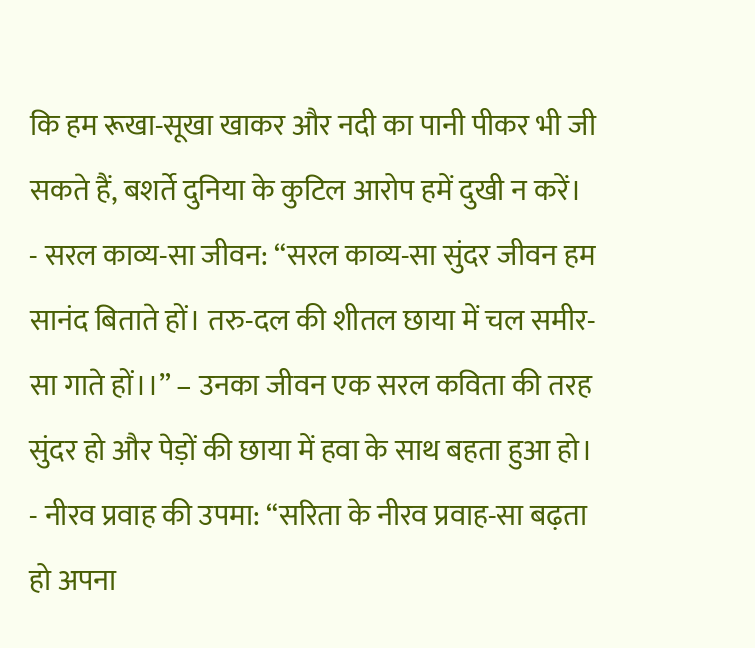कि हम रूखा-सूखा खाकर और नदी का पानी पीकर भी जी सकते हैं, बशर्ते दुनिया के कुटिल आरोप हमें दुखी न करें।
- सरल काव्य-सा जीवन: “सरल काव्य-सा सुंदर जीवन हम सानंद बिताते हों। तरु-दल की शीतल छाया में चल समीर-सा गाते हों।।” – उनका जीवन एक सरल कविता की तरह सुंदर हो और पेड़ों की छाया में हवा के साथ बहता हुआ हो।
- नीरव प्रवाह की उपमा: “सरिता के नीरव प्रवाह-सा बढ़ता हो अपना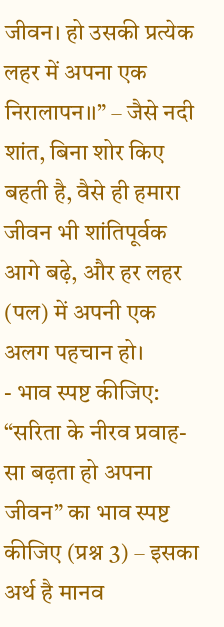जीवन। हो उसकी प्रत्येक लहर में अपना एक निरालापन।।” – जैसे नदी शांत, बिना शोर किए बहती है, वैसे ही हमारा जीवन भी शांतिपूर्वक आगे बढ़े, और हर लहर (पल) में अपनी एक अलग पहचान हो।
- भाव स्पष्ट कीजिए: “सरिता के नीरव प्रवाह-सा बढ़ता हो अपना जीवन” का भाव स्पष्ट कीजिए (प्रश्न 3) – इसका अर्थ है मानव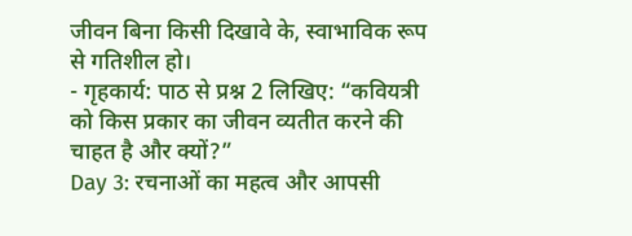जीवन बिना किसी दिखावे के, स्वाभाविक रूप से गतिशील हो।
- गृहकार्य: पाठ से प्रश्न 2 लिखिए: “कवियत्री को किस प्रकार का जीवन व्यतीत करने की चाहत है और क्यों?”
Day 3: रचनाओं का महत्व और आपसी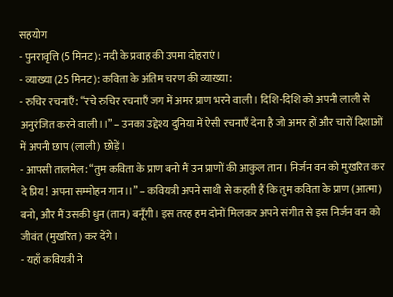सहयोग
- पुनरावृत्ति (5 मिनट): नदी के प्रवाह की उपमा दोहराएं।
- व्याख्या (25 मिनट): कविता के अंतिम चरण की व्याख्या:
- रुचिर रचनाएँ: “रचे रुचिर रचनाएँ जग में अमर प्राण भरने वाली। दिशि-दिशि को अपनी लाली से अनुरंजित करने वाली।।” – उनका उद्देश्य दुनिया में ऐसी रचनाएँ देना है जो अमर हों और चारों दिशाओं में अपनी छाप (लाली) छोड़ें।
- आपसी तालमेल: “तुम कविता के प्राण बनो मैं उन प्राणों की आकुल तान। निर्जन वन को मुखरित कर दे प्रिय! अपना सम्मोहन गान।।” – कवियत्री अपने साथी से कहती हैं कि तुम कविता के प्राण (आत्मा) बनो, और मैं उसकी धुन (तान) बनूँगी। इस तरह हम दोनों मिलकर अपने संगीत से इस निर्जन वन को जीवंत (मुखरित) कर देंगे।
- यहाँ कवियत्री ने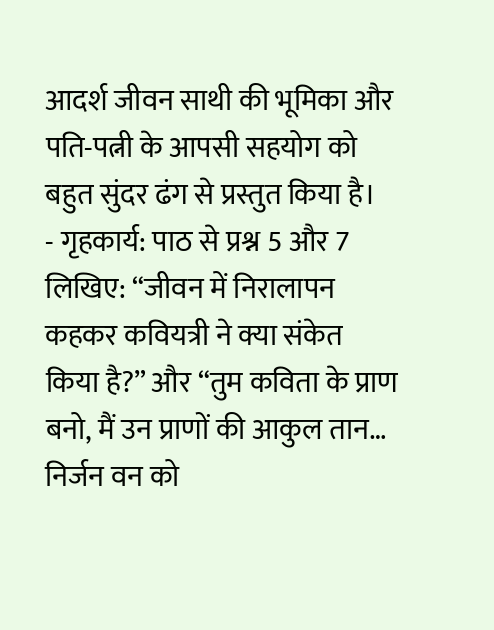आदर्श जीवन साथी की भूमिका और पति-पत्नी के आपसी सहयोग को बहुत सुंदर ढंग से प्रस्तुत किया है।
- गृहकार्य: पाठ से प्रश्न 5 और 7 लिखिए: “जीवन में निरालापन कहकर कवियत्री ने क्या संकेत किया है?” और “तुम कविता के प्राण बनो, मैं उन प्राणों की आकुल तान… निर्जन वन को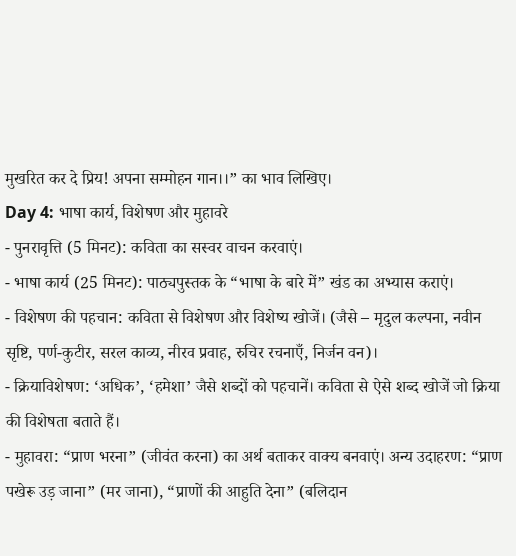मुखरित कर दे प्रिय! अपना सम्मोहन गान।।” का भाव लिखिए।
Day 4: भाषा कार्य, विशेषण और मुहावरे
- पुनरावृत्ति (5 मिनट): कविता का सस्वर वाचन करवाएं।
- भाषा कार्य (25 मिनट): पाठ्यपुस्तक के “भाषा के बारे में” खंड का अभ्यास कराएं।
- विशेषण की पहचान: कविता से विशेषण और विशेष्य खोजें। (जैसे – मृदुल कल्पना, नवीन सृष्टि, पर्ण-कुटीर, सरल काव्य, नीरव प्रवाह, रुचिर रचनाएँ, निर्जन वन)।
- क्रियाविशेषण: ‘अधिक’, ‘हमेशा’ जैसे शब्दों को पहचानें। कविता से ऐसे शब्द खोजें जो क्रिया की विशेषता बताते हैं।
- मुहावरा: “प्राण भरना” (जीवंत करना) का अर्थ बताकर वाक्य बनवाएं। अन्य उदाहरण: “प्राण पखेरू उड़ जाना” (मर जाना), “प्राणों की आहुति देना” (बलिदान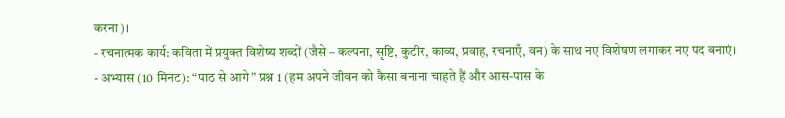करना)।
- रचनात्मक कार्य: कविता में प्रयुक्त विशेष्य शब्दों (जैसे – कल्पना, सृष्टि, कुटीर, काव्य, प्रवाह, रचनाएँ, वन) के साथ नए विशेषण लगाकर नए पद बनाएं।
- अभ्यास (10 मिनट): “पाठ से आगे” प्रश्न 1 (हम अपने जीवन को कैसा बनाना चाहते हैं और आस-पास के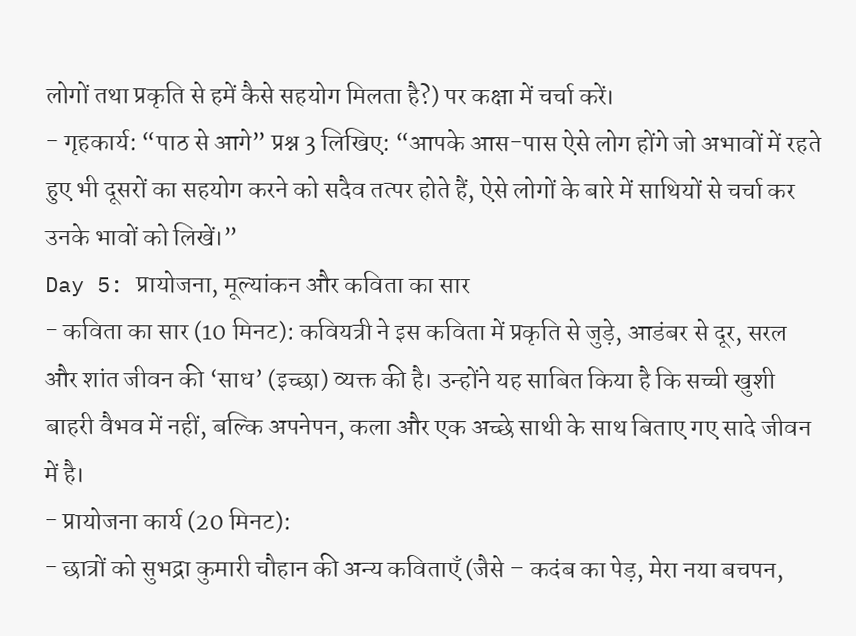लोगों तथा प्रकृति से हमें कैसे सहयोग मिलता है?) पर कक्षा में चर्चा करें।
- गृहकार्य: “पाठ से आगे” प्रश्न 3 लिखिए: “आपके आस-पास ऐसे लोग होंगे जो अभावों में रहते हुए भी दूसरों का सहयोग करने को सदैव तत्पर होते हैं, ऐसे लोगों के बारे में साथियों से चर्चा कर उनके भावों को लिखें।”
Day 5: प्रायोजना, मूल्यांकन और कविता का सार
- कविता का सार (10 मिनट): कवियत्री ने इस कविता में प्रकृति से जुड़े, आडंबर से दूर, सरल और शांत जीवन की ‘साध’ (इच्छा) व्यक्त की है। उन्होंने यह साबित किया है कि सच्ची खुशी बाहरी वैभव में नहीं, बल्कि अपनेपन, कला और एक अच्छे साथी के साथ बिताए गए सादे जीवन में है।
- प्रायोजना कार्य (20 मिनट):
- छात्रों को सुभद्रा कुमारी चौहान की अन्य कविताएँ (जैसे – कदंब का पेड़, मेरा नया बचपन,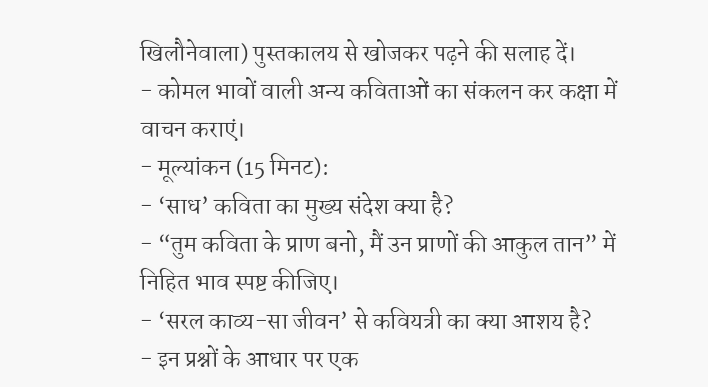खिलौनेवाला) पुस्तकालय से खोजकर पढ़ने की सलाह दें।
- कोमल भावों वाली अन्य कविताओं का संकलन कर कक्षा में वाचन कराएं।
- मूल्यांकन (15 मिनट):
- ‘साध’ कविता का मुख्य संदेश क्या है?
- “तुम कविता के प्राण बनो, मैं उन प्राणों की आकुल तान” में निहित भाव स्पष्ट कीजिए।
- ‘सरल काव्य-सा जीवन’ से कवियत्री का क्या आशय है?
- इन प्रश्नों के आधार पर एक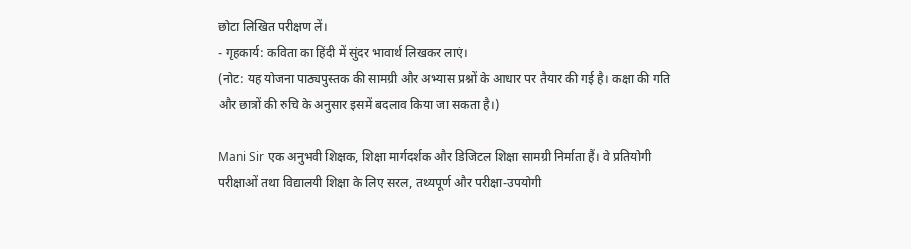छोटा लिखित परीक्षण लें।
- गृहकार्य: कविता का हिंदी में सुंदर भावार्थ लिखकर लाएं।
(नोट: यह योजना पाठ्यपुस्तक की सामग्री और अभ्यास प्रश्नों के आधार पर तैयार की गई है। कक्षा की गति और छात्रों की रुचि के अनुसार इसमें बदलाव किया जा सकता है।)

Mani Sir एक अनुभवी शिक्षक, शिक्षा मार्गदर्शक और डिजिटल शिक्षा सामग्री निर्माता हैं। वे प्रतियोगी परीक्षाओं तथा विद्यालयी शिक्षा के लिए सरल, तथ्यपूर्ण और परीक्षा-उपयोगी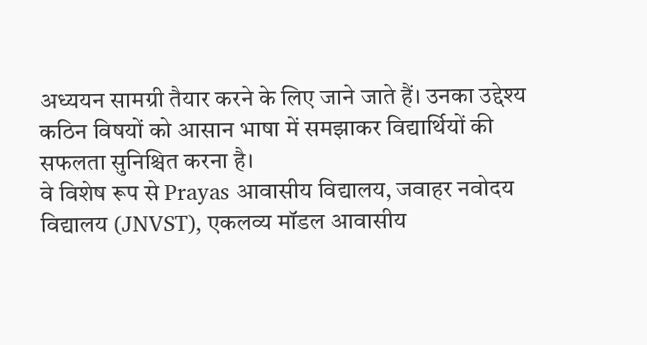अध्ययन सामग्री तैयार करने के लिए जाने जाते हैं। उनका उद्देश्य कठिन विषयों को आसान भाषा में समझाकर विद्यार्थियों की सफलता सुनिश्चित करना है।
वे विशेष रूप से Prayas आवासीय विद्यालय, जवाहर नवोदय विद्यालय (JNVST), एकलव्य मॉडल आवासीय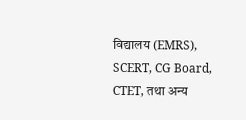विद्यालय (EMRS), SCERT, CG Board, CTET, तथा अन्य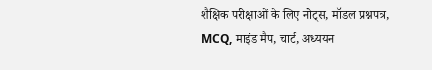शैक्षिक परीक्षाओं के लिए नोट्स, मॉडल प्रश्नपत्र, MCQ, माइंड मैप, चार्ट, अध्ययन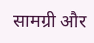सामग्री और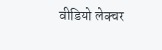वीडियो लेक्चर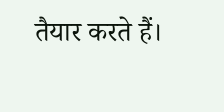तैयार करते हैं।